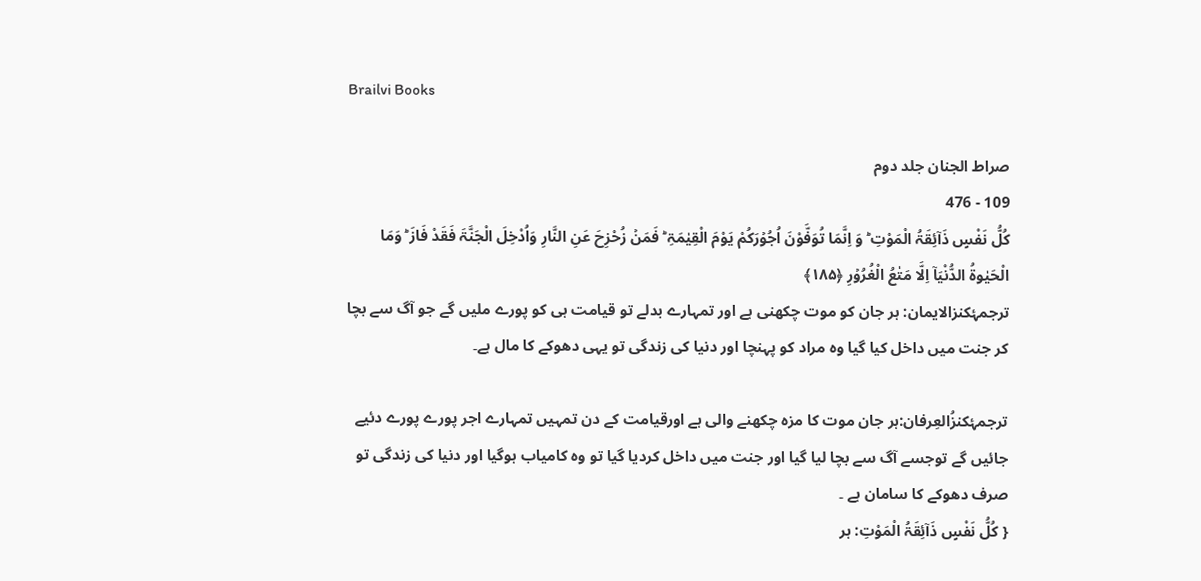Brailvi Books

صراط الجنان جلد دوم
109 - 476
کُلُّ نَفْسٍ ذَآئِقَۃُ الْمَوْتِ ؕ وَ اِنَّمَا تُوَفَّوْنَ اُجُوۡرَکُمْ یَوْمَ الْقِیٰمَۃِ ؕ فَمَنۡ زُحْزِحَ عَنِ النَّارِ وَاُدْخِلَ الْجَنَّۃَ فَقَدْ فَازَ ؕ وَمَا الْحَیٰوۃُ الدُّنْیَاۤ اِلَّا مَتٰعُ الْغُرُوۡرِ ﴿۱۸۵﴾
ترجمۂکنزالایمان: ہر جان کو موت چکھنی ہے اور تمہارے بدلے تو قیامت ہی کو پورے ملیں گے جو آگ سے بچا کر جنت میں داخل کیا گیا وہ مراد کو پہنچا اور دنیا کی زندگی تو یہی دھوکے کا مال ہے۔

ترجمۂکنزُالعِرفان:ہر جان موت کا مزہ چکھنے والی ہے اورقیامت کے دن تمہیں تمہارے اجر پورے پورے دئیے جائیں گے توجسے آگ سے بچا لیا گیا اور جنت میں داخل کردیا گیا تو وہ کامیاب ہوگیا اور دنیا کی زندگی تو صرف دھوکے کا سامان ہے ۔
{ کُلُّ نَفْسٍ ذَآئِقَۃُ الْمَوْتِ: ہر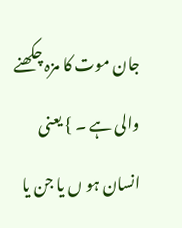جان موت کا مزہ چکھنے والی ہے ۔ } یعنی انسان ہو ں یا جن یا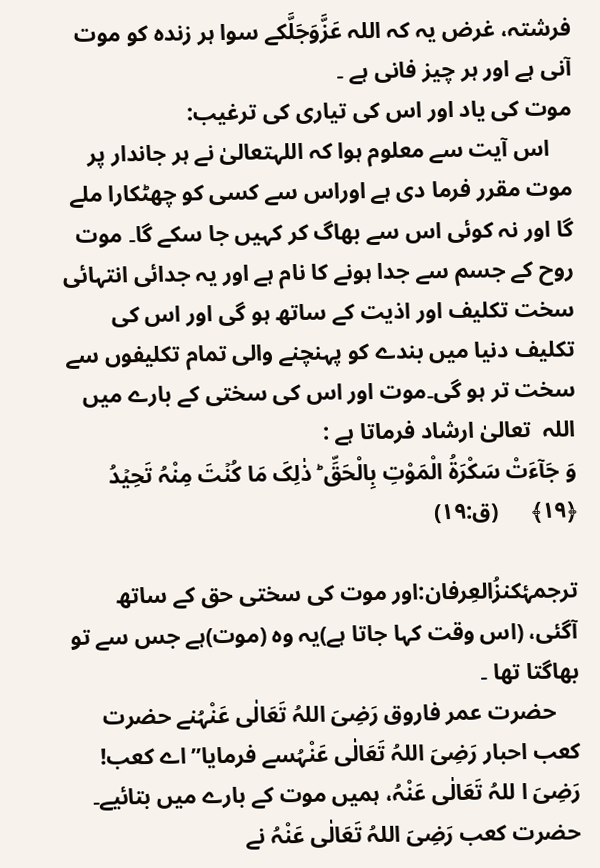فرشتہ، غرض یہ کہ اللہ عَزَّوَجَلَّکے سوا ہر زندہ کو موت آنی ہے اور ہر چیز فانی ہے ۔
موت کی یاد اور اس کی تیاری کی ترغیب:
    اس آیت سے معلوم ہوا کہ اللہتعالیٰ نے ہر جاندار پر موت مقرر فرما دی ہے اوراس سے کسی کو چھٹکارا ملے گا اور نہ کوئی اس سے بھاگ کر کہیں جا سکے گا۔ موت روح کے جسم سے جدا ہونے کا نام ہے اور یہ جدائی انتہائی سخت تکلیف اور اذیت کے ساتھ ہو گی اور اس کی تکلیف دنیا میں بندے کو پہنچنے والی تمام تکلیفوں سے سخت تر ہو گی۔موت اور اس کی سختی کے بارے میں اللہ  تعالیٰ ارشاد فرماتا ہے :
وَ جَآءَتْ سَکْرَۃُ الْمَوْتِ بِالْحَقِّ ؕ ذٰلِکَ مَا کُنۡتَ مِنْہُ تَحِیۡدُ ﴿۱۹﴾      (ق:۱۹)

ترجمۂکنزُالعِرفان:اور موت کی سختی حق کے ساتھ آگئی، (اس وقت کہا جاتا ہے)یہ وہ (موت)ہے جس سے تو بھاگتا تھا ۔
    حضرت عمر فاروق رَضِیَ اللہُ تَعَالٰی عَنْہُنے حضرت کعب احبار رَضِیَ اللہُ تَعَالٰی عَنْہُسے فرمایا’’اے کعب! رَضِیَ ا للہُ تَعَالٰی عَنْہُ، ہمیں موت کے بارے میں بتائیے۔ حضرت کعب رَضِیَ اللہُ تَعَالٰی عَنْہُ نے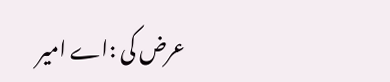عرض کی :اے امیر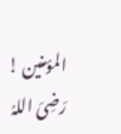المؤمنین ! رَضِیَ اللہُ